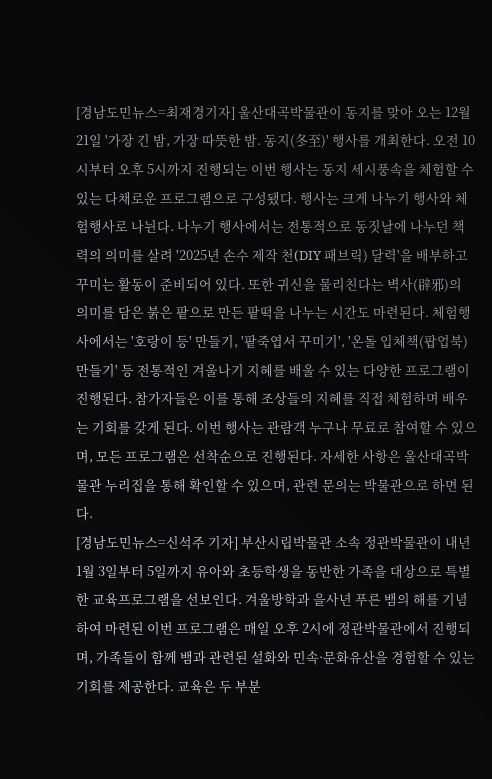[경남도민뉴스=최재경기자] 울산대곡박물관이 동지를 맞아 오는 12월 21일 '가장 긴 밤, 가장 따뜻한 밤. 동지(冬至)' 행사를 개최한다. 오전 10시부터 오후 5시까지 진행되는 이번 행사는 동지 세시풍속을 체험할 수 있는 다채로운 프로그램으로 구성됐다. 행사는 크게 나누기 행사와 체험행사로 나뉜다. 나누기 행사에서는 전통적으로 동짓날에 나누던 책력의 의미를 살려 '2025년 손수 제작 천(DIY 패브릭) 달력'을 배부하고 꾸미는 활동이 준비되어 있다. 또한 귀신을 물리친다는 벽사(辟邪)의 의미를 담은 붉은 팥으로 만든 팥떡을 나누는 시간도 마련된다. 체험행사에서는 '호랑이 등' 만들기, '팥죽엽서 꾸미기', '온돌 입체책(팝업북) 만들기' 등 전통적인 겨울나기 지혜를 배울 수 있는 다양한 프로그램이 진행된다. 참가자들은 이를 통해 조상들의 지혜를 직접 체험하며 배우는 기회를 갖게 된다. 이번 행사는 관람객 누구나 무료로 참여할 수 있으며, 모든 프로그램은 선착순으로 진행된다. 자세한 사항은 울산대곡박물관 누리집을 통해 확인할 수 있으며, 관련 문의는 박물관으로 하면 된다.
[경남도민뉴스=신석주 기자] 부산시립박물관 소속 정관박물관이 내년 1월 3일부터 5일까지 유아와 초등학생을 동반한 가족을 대상으로 특별한 교육프로그램을 선보인다. 겨울방학과 을사년 푸른 뱀의 해를 기념하여 마련된 이번 프로그램은 매일 오후 2시에 정관박물관에서 진행되며, 가족들이 함께 뱀과 관련된 설화와 민속·문화유산을 경험할 수 있는 기회를 제공한다. 교육은 두 부분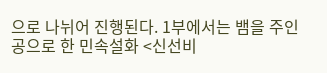으로 나뉘어 진행된다. 1부에서는 뱀을 주인공으로 한 민속설화 <신선비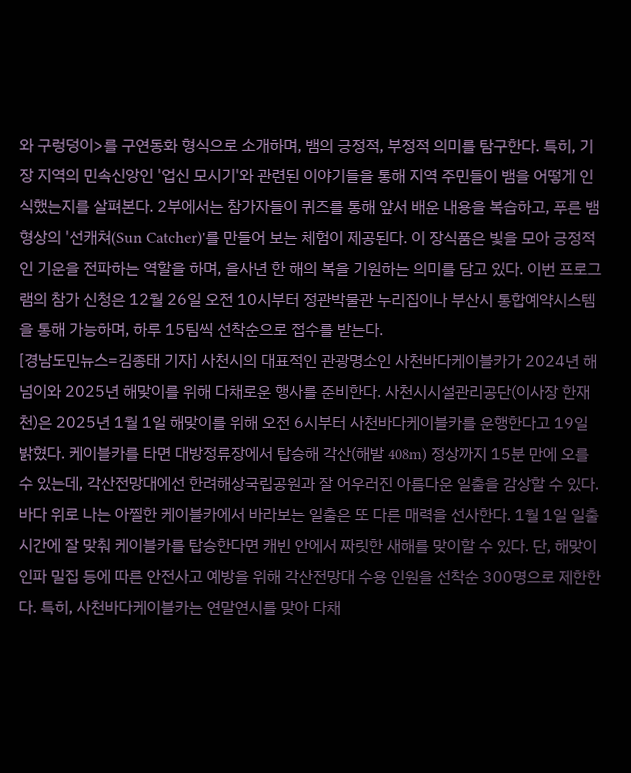와 구렁덩이>를 구연동화 형식으로 소개하며, 뱀의 긍정적, 부정적 의미를 탐구한다. 특히, 기장 지역의 민속신앙인 '업신 모시기'와 관련된 이야기들을 통해 지역 주민들이 뱀을 어떻게 인식했는지를 살펴본다. 2부에서는 참가자들이 퀴즈를 통해 앞서 배운 내용을 복습하고, 푸른 뱀 형상의 '선캐쳐(Sun Catcher)'를 만들어 보는 체험이 제공된다. 이 장식품은 빛을 모아 긍정적인 기운을 전파하는 역할을 하며, 을사년 한 해의 복을 기원하는 의미를 담고 있다. 이번 프로그램의 참가 신청은 12월 26일 오전 10시부터 정관박물관 누리집이나 부산시 통합예약시스템을 통해 가능하며, 하루 15팀씩 선착순으로 접수를 받는다.
[경남도민뉴스=김종태 기자] 사천시의 대표적인 관광명소인 사천바다케이블카가 2024년 해넘이와 2025년 해맞이를 위해 다채로운 행사를 준비한다. 사천시시설관리공단(이사장 한재천)은 2025년 1월 1일 해맞이를 위해 오전 6시부터 사천바다케이블카를 운행한다고 19일 밝혔다. 케이블카를 타면 대방정류장에서 탑승해 각산(해발 408m) 정상까지 15분 만에 오를 수 있는데, 각산전망대에선 한려해상국립공원과 잘 어우러진 아름다운 일출을 감상할 수 있다. 바다 위로 나는 아찔한 케이블카에서 바라보는 일출은 또 다른 매력을 선사한다. 1월 1일 일출시간에 잘 맞춰 케이블카를 탑승한다면 캐빈 안에서 짜릿한 새해를 맞이할 수 있다. 단, 해맞이 인파 밀집 등에 따른 안전사고 예방을 위해 각산전망대 수용 인원을 선착순 300명으로 제한한다. 특히, 사천바다케이블카는 연말연시를 맞아 다채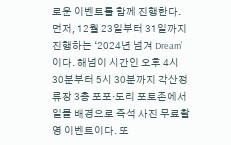로운 이벤트를 함께 진행한다. 먼저, 12월 23일부터 31일까지 진행하는 ‘2024년 넘겨 Dream’이다. 해넘이 시간인 오후 4시 30분부터 5시 30분까지 각산정류장 3층 포포·도리 포토존에서 일몰 배경으로 즉석 사진 무료촬영 이벤트이다. 또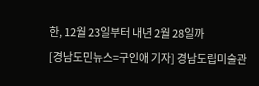한, 12월 23일부터 내년 2월 28일까
[경남도민뉴스=구인애 기자] 경남도립미술관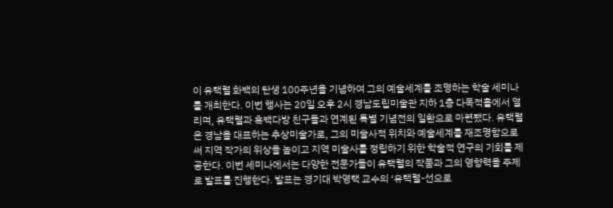이 유택렬 화백의 탄생 100주년을 기념하여 그의 예술세계를 조명하는 학술 세미나를 개최한다. 이번 행사는 20일 오후 2시 경남도립미술관 지하 1층 다목적홀에서 열리며, 유택렬과 흑백다방 친구들과 연계된 특별 기념전의 일환으로 마련됐다. 유택렬은 경남을 대표하는 추상미술가로, 그의 미술사적 위치와 예술세계를 재조명함으로써 지역 작가의 위상을 높이고 지역 미술사를 정립하기 위한 학술적 연구의 기회를 제공한다. 이번 세미나에서는 다양한 전문가들이 유택렬의 작품과 그의 영향력을 주제로 발표를 진행한다. 발표는 경기대 박영택 교수의 ‘유택렬-선으로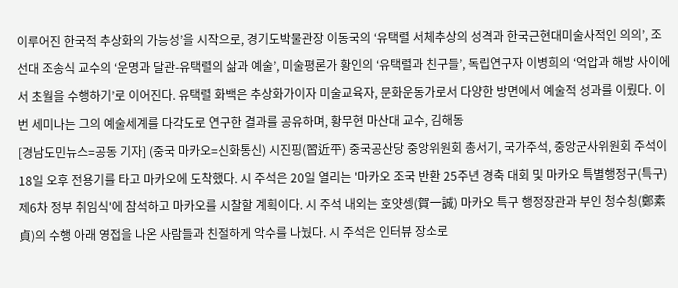이루어진 한국적 추상화의 가능성’을 시작으로, 경기도박물관장 이동국의 ‘유택렬 서체추상의 성격과 한국근현대미술사적인 의의’, 조선대 조송식 교수의 ‘운명과 달관-유택렬의 삶과 예술’, 미술평론가 황인의 ‘유택렬과 친구들’, 독립연구자 이병희의 ‘억압과 해방 사이에서 초월을 수행하기’로 이어진다. 유택렬 화백은 추상화가이자 미술교육자, 문화운동가로서 다양한 방면에서 예술적 성과를 이뤘다. 이번 세미나는 그의 예술세계를 다각도로 연구한 결과를 공유하며, 황무현 마산대 교수, 김해동
[경남도민뉴스=공동 기자] (중국 마카오=신화통신) 시진핑(習近平) 중국공산당 중앙위원회 총서기, 국가주석, 중앙군사위원회 주석이 18일 오후 전용기를 타고 마카오에 도착했다. 시 주석은 20일 열리는 '마카오 조국 반환 25주년 경축 대회 및 마카오 특별행정구(특구) 제6차 정부 취임식'에 참석하고 마카오를 시찰할 계획이다. 시 주석 내외는 호얏셍(賀一誠) 마카오 특구 행정장관과 부인 청수칭(鄭素貞)의 수행 아래 영접을 나온 사람들과 친절하게 악수를 나눴다. 시 주석은 인터뷰 장소로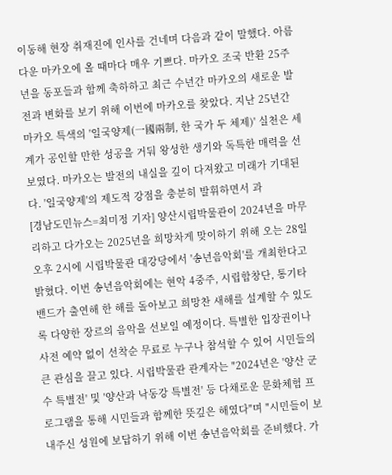이동해 현장 취재진에 인사를 건네며 다음과 같이 말했다. 아름다운 마카오에 올 때마다 매우 기쁘다. 마카오 조국 반환 25주년을 동포들과 함께 축하하고 최근 수년간 마카오의 새로운 발전과 변화를 보기 위해 이번에 마카오를 찾았다. 지난 25년간 마카오 특색의 '일국양제(一國兩制, 한 국가 두 체제)' 실천은 세계가 공인할 만한 성공을 거둬 왕성한 생기와 독특한 매력을 선보였다. 마카오는 발전의 내실을 깊이 다져왔고 미래가 기대된다. '일국양제'의 제도적 강점을 충분히 발휘하면서 과
[경남도민뉴스=최미정 기자] 양산시립박물관이 2024년을 마무리하고 다가오는 2025년을 희망차게 맞이하기 위해 오는 28일 오후 2시에 시립박물관 대강당에서 '송년음악회'를 개최한다고 밝혔다. 이번 송년음악회에는 현악 4중주, 시립합창단, 통기타 밴드가 출연해 한 해를 돌아보고 희망찬 새해를 설계할 수 있도록 다양한 장르의 음악을 선보일 예정이다. 특별한 입장권이나 사전 예약 없이 선착순 무료로 누구나 참석할 수 있어 시민들의 큰 관심을 끌고 있다. 시립박물관 관계자는 "2024년은 '양산 군수 특별전' 및 '양산과 낙동강 특별전' 등 다채로운 문화체험 프로그램을 통해 시민들과 함께한 뜻깊은 해였다"며 "시민들이 보내주신 성원에 보답하기 위해 이번 송년음악회를 준비했다. 가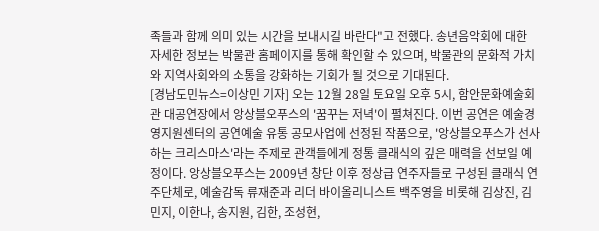족들과 함께 의미 있는 시간을 보내시길 바란다"고 전했다. 송년음악회에 대한 자세한 정보는 박물관 홈페이지를 통해 확인할 수 있으며, 박물관의 문화적 가치와 지역사회와의 소통을 강화하는 기회가 될 것으로 기대된다.
[경남도민뉴스=이상민 기자] 오는 12월 28일 토요일 오후 5시, 함안문화예술회관 대공연장에서 앙상블오푸스의 '꿈꾸는 저녁'이 펼쳐진다. 이번 공연은 예술경영지원센터의 공연예술 유통 공모사업에 선정된 작품으로, '앙상블오푸스가 선사하는 크리스마스'라는 주제로 관객들에게 정통 클래식의 깊은 매력을 선보일 예정이다. 앙상블오푸스는 2009년 창단 이후 정상급 연주자들로 구성된 클래식 연주단체로, 예술감독 류재준과 리더 바이올리니스트 백주영을 비롯해 김상진, 김민지, 이한나, 송지원, 김한, 조성현,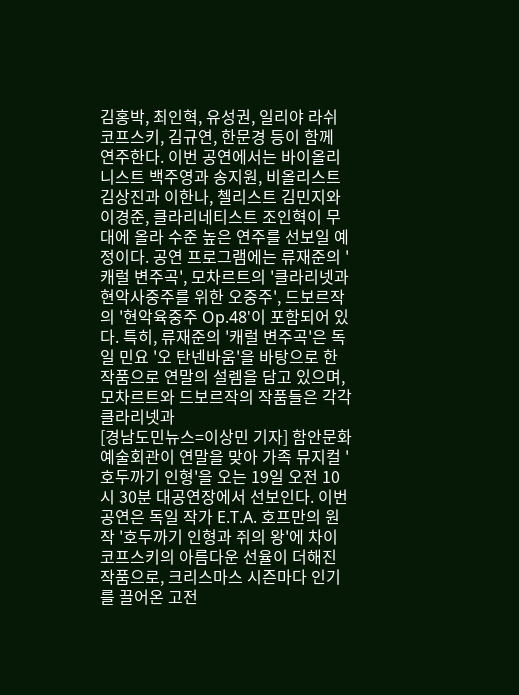김홍박, 최인혁, 유성권, 일리야 라쉬코프스키, 김규연, 한문경 등이 함께 연주한다. 이번 공연에서는 바이올리니스트 백주영과 송지원, 비올리스트 김상진과 이한나, 첼리스트 김민지와 이경준, 클라리네티스트 조인혁이 무대에 올라 수준 높은 연주를 선보일 예정이다. 공연 프로그램에는 류재준의 '캐럴 변주곡', 모차르트의 '클라리넷과 현악사중주를 위한 오중주', 드보르작의 '현악육중주 Op.48'이 포함되어 있다. 특히, 류재준의 '캐럴 변주곡'은 독일 민요 '오 탄넨바움'을 바탕으로 한 작품으로 연말의 설렘을 담고 있으며, 모차르트와 드보르작의 작품들은 각각 클라리넷과
[경남도민뉴스=이상민 기자] 함안문화예술회관이 연말을 맞아 가족 뮤지컬 '호두까기 인형'을 오는 19일 오전 10시 30분 대공연장에서 선보인다. 이번 공연은 독일 작가 E.T.A. 호프만의 원작 '호두까기 인형과 쥐의 왕'에 차이코프스키의 아름다운 선율이 더해진 작품으로, 크리스마스 시즌마다 인기를 끌어온 고전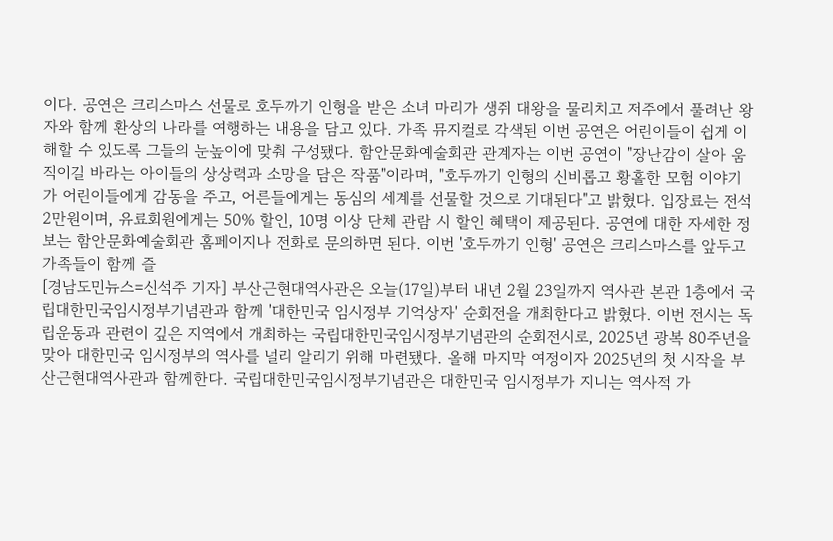이다. 공연은 크리스마스 선물로 호두까기 인형을 받은 소녀 마리가 생쥐 대왕을 물리치고 저주에서 풀려난 왕자와 함께 환상의 나라를 여행하는 내용을 담고 있다. 가족 뮤지컬로 각색된 이번 공연은 어린이들이 쉽게 이해할 수 있도록 그들의 눈높이에 맞춰 구성됐다. 함안문화예술회관 관계자는 이번 공연이 "장난감이 살아 움직이길 바라는 아이들의 상상력과 소망을 담은 작품"이라며, "호두까기 인형의 신비롭고 황홀한 모험 이야기가 어린이들에게 감동을 주고, 어른들에게는 동심의 세계를 선물할 것으로 기대된다"고 밝혔다. 입장료는 전석 2만원이며, 유료회원에게는 50% 할인, 10명 이상 단체 관람 시 할인 혜택이 제공된다. 공연에 대한 자세한 정보는 함안문화예술회관 홈페이지나 전화로 문의하면 된다. 이번 '호두까기 인형' 공연은 크리스마스를 앞두고 가족들이 함께 즐
[경남도민뉴스=신석주 기자] 부산근현대역사관은 오늘(17일)부터 내년 2월 23일까지 역사관 본관 1층에서 국립대한민국임시정부기념관과 함께 '대한민국 임시정부 기억상자' 순회전을 개최한다고 밝혔다. 이번 전시는 독립운동과 관련이 깊은 지역에서 개최하는 국립대한민국임시정부기념관의 순회전시로, 2025년 광복 80주년을 맞아 대한민국 임시정부의 역사를 널리 알리기 위해 마련됐다. 올해 마지막 여정이자 2025년의 첫 시작을 부산근현대역사관과 함께한다. 국립대한민국임시정부기념관은 대한민국 임시정부가 지니는 역사적 가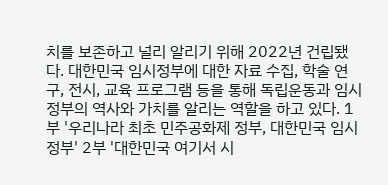치를 보존하고 널리 알리기 위해 2022년 건립됐다. 대한민국 임시정부에 대한 자료 수집, 학술 연구, 전시, 교육 프로그램 등을 통해 독립운동과 임시정부의 역사와 가치를 알리는 역할을 하고 있다. 1부 '우리나라 최초 민주공화제 정부, 대한민국 임시정부' 2부 '대한민국 여기서 시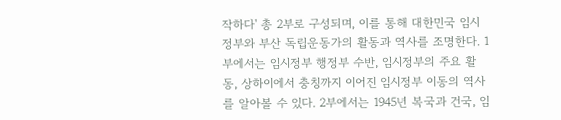작하다' 총 2부로 구성되며, 이를 통해 대한민국 임시정부와 부산 독립운동가의 활동과 역사를 조명한다. 1부에서는 임시정부 행정부 수반, 임시정부의 주요 활동, 상하이에서 충칭까지 이어진 임시정부 이동의 역사를 알아볼 수 있다. 2부에서는 1945년 복국과 건국, 임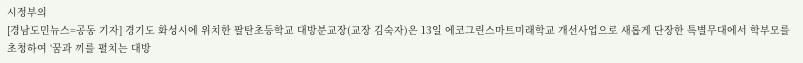시정부의
[경남도민뉴스=공동 기자] 경기도 화성시에 위치한 팔탄초등학교 대방분교장(교장 김숙자)은 13일 에코그린스마트미래학교 개선사업으로 새롭게 단장한 특별무대에서 학부모를 초청하여 ‘꿈과 끼를 펼치는 대방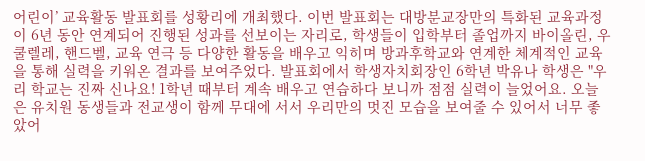어린이’ 교육활동 발표회를 성황리에 개최했다. 이번 발표회는 대방분교장만의 특화된 교육과정이 6년 동안 연계되어 진행된 성과를 선보이는 자리로, 학생들이 입학부터 졸업까지 바이올린, 우쿨렐레, 핸드벨, 교육 연극 등 다양한 활동을 배우고 익히며 방과후학교와 연계한 체계적인 교육을 통해 실력을 키워온 결과를 보여주었다. 발표회에서 학생자치회장인 6학년 박유나 학생은 "우리 학교는 진짜 신나요! 1학년 때부터 계속 배우고 연습하다 보니까 점점 실력이 늘었어요. 오늘은 유치원 동생들과 전교생이 함께 무대에 서서 우리만의 멋진 모습을 보여줄 수 있어서 너무 좋았어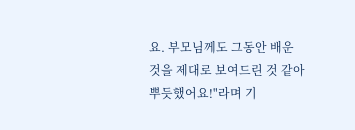요. 부모님께도 그동안 배운 것을 제대로 보여드린 것 같아 뿌듯했어요!"라며 기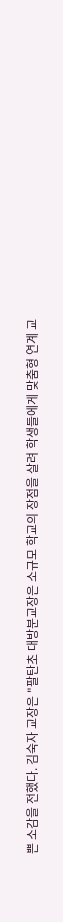쁜 소감을 전했다. 김숙자 교장은 "팔탄초 대방분교장은 소규모 학교의 장점을 살려 학생들에게 맞춤형 연계 교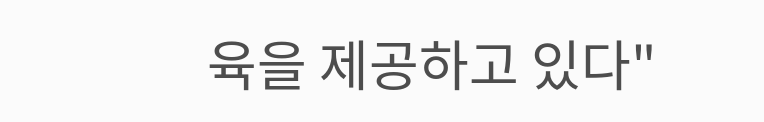육을 제공하고 있다"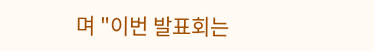며 "이번 발표회는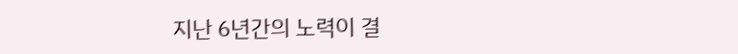지난 6년간의 노력이 결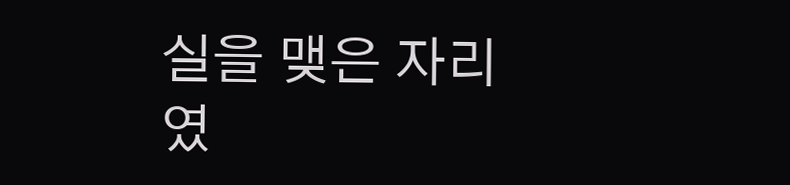실을 맺은 자리였